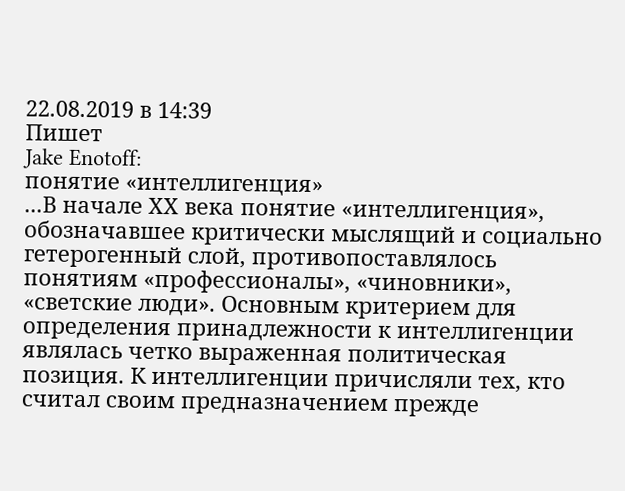22.08.2019 в 14:39
Пишет
Jake Enotoff:
понятие «интеллигенция»
...В начале ХХ века понятие «интеллигенция», обозначавшее критически мыслящий и социально гетерогенный слой, противопоставлялось понятиям «профессионалы», «чиновники», «светские люди». Основным критерием для определения принадлежности к интеллигенции являлась четко выраженная политическая позиция. К интеллигенции причисляли тех, кто считал своим предназначением прежде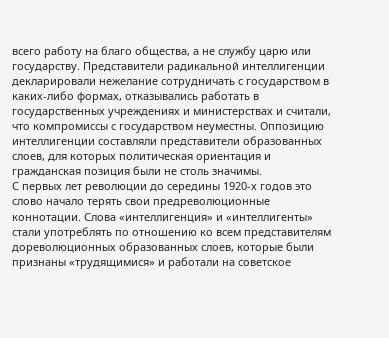всего работу на благо общества, а не службу царю или государству. Представители радикальной интеллигенции декларировали нежелание сотрудничать с государством в каких-либо формах, отказывались работать в государственных учреждениях и министерствах и считали, что компромиссы с государством неуместны. Оппозицию интеллигенции составляли представители образованных слоев, для которых политическая ориентация и гражданская позиция были не столь значимы.
С первых лет революции до середины 1920-х годов это слово начало терять свои предреволюционные коннотации. Слова «интеллигенция» и «интеллигенты» стали употреблять по отношению ко всем представителям дореволюционных образованных слоев, которые были признаны «трудящимися» и работали на советское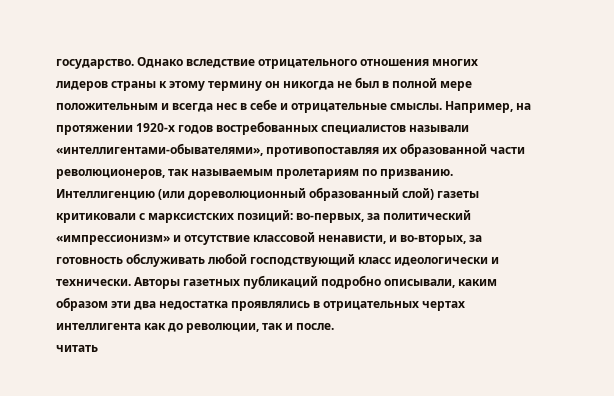государство. Однако вследствие отрицательного отношения многих лидеров страны к этому термину он никогда не был в полной мере положительным и всегда нес в себе и отрицательные смыслы. Например, на протяжении 1920-х годов востребованных специалистов называли «интеллигентами-обывателями», противопоставляя их образованной части революционеров, так называемым пролетариям по призванию.
Интеллигенцию (или дореволюционный образованный слой) газеты критиковали с марксистских позиций: во-первых, за политический «импрессионизм» и отсутствие классовой ненависти, и во-вторых, за готовность обслуживать любой господствующий класс идеологически и технически. Авторы газетных публикаций подробно описывали, каким образом эти два недостатка проявлялись в отрицательных чертах интеллигента как до революции, так и после.
читать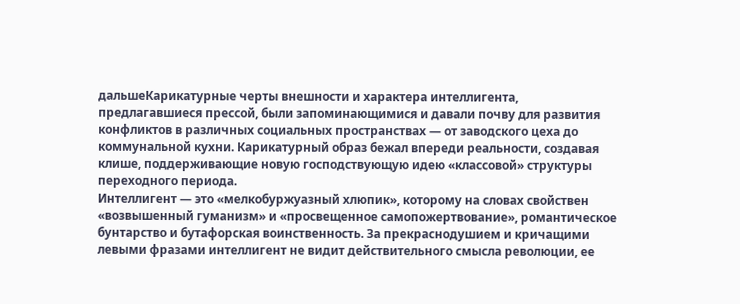дальшеКарикатурные черты внешности и характера интеллигента, предлагавшиеся прессой, были запоминающимися и давали почву для развития конфликтов в различных социальных пространствах — от заводского цеха до коммунальной кухни. Карикатурный образ бежал впереди реальности, создавая клише, поддерживающие новую господствующую идею «классовой» структуры переходного периода.
Интеллигент — это «мелкобуржуазный хлюпик», которому на словах свойствен «возвышенный гуманизм» и «просвещенное самопожертвование», романтическое бунтарство и бутафорская воинственность. За прекраснодушием и кричащими левыми фразами интеллигент не видит действительного смысла революции, ее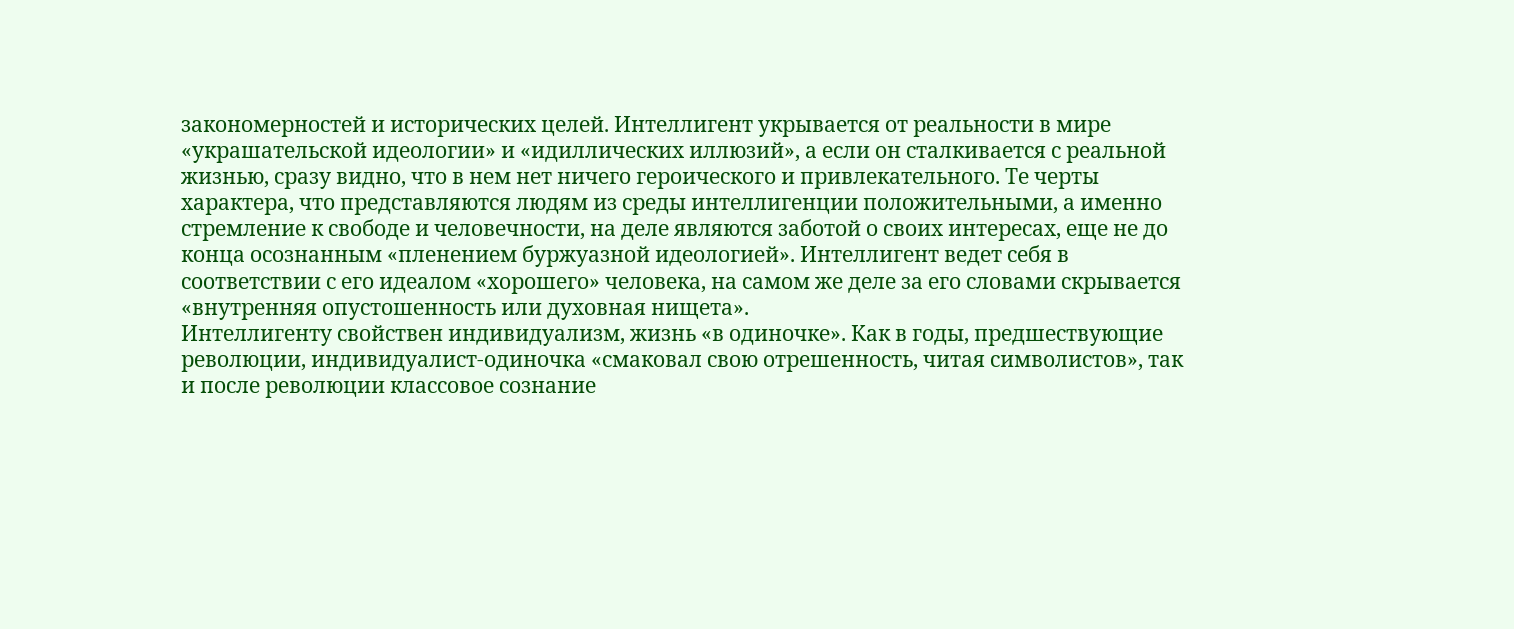закономерностей и исторических целей. Интеллигент укрывается от реальности в мире «украшательской идеологии» и «идиллических иллюзий», а если он сталкивается с реальной жизнью, сразу видно, что в нем нет ничего героического и привлекательного. Те черты характера, что представляются людям из среды интеллигенции положительными, а именно стремление к свободе и человечности, на деле являются заботой о своих интересах, еще не до конца осознанным «пленением буржуазной идеологией». Интеллигент ведет себя в соответствии с его идеалом «хорошего» человека, на самом же деле за его словами скрывается «внутренняя опустошенность или духовная нищета».
Интеллигенту свойствен индивидуализм, жизнь «в одиночке». Как в годы, предшествующие революции, индивидуалист-одиночка «смаковал свою отрешенность, читая символистов», так и после революции классовое сознание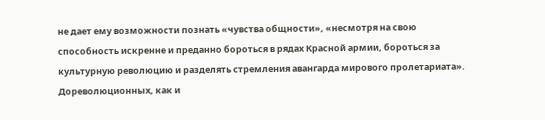не дает ему возможности познать «чувства общности», «несмотря на свою способность искренне и преданно бороться в рядах Красной армии, бороться за культурную революцию и разделять стремления авангарда мирового пролетариата».
Дореволюционных, как и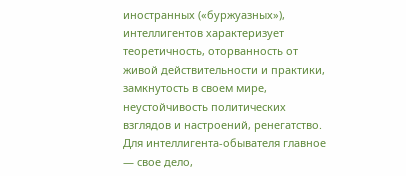иностранных («буржуазных»), интеллигентов характеризует теоретичность, оторванность от живой действительности и практики, замкнутость в своем мире, неустойчивость политических взглядов и настроений, ренегатство. Для интеллигента-обывателя главное — свое дело,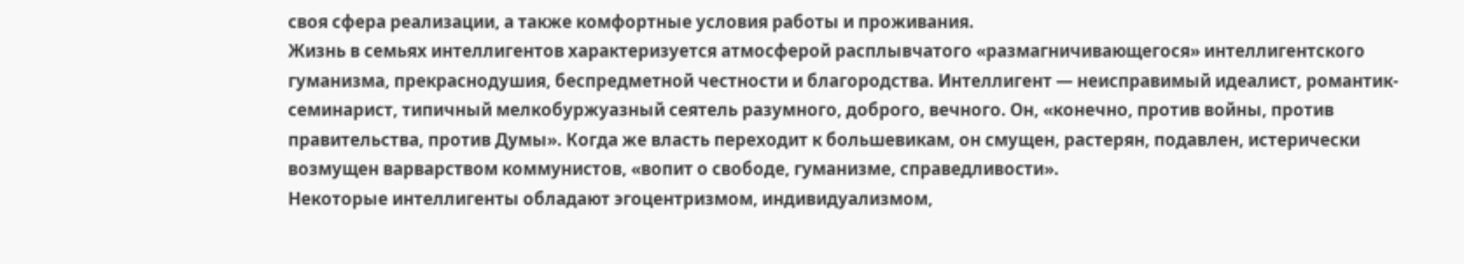своя сфера реализации, а также комфортные условия работы и проживания.
Жизнь в семьях интеллигентов характеризуется атмосферой расплывчатого «размагничивающегося» интеллигентского гуманизма, прекраснодушия, беспредметной честности и благородства. Интеллигент — неисправимый идеалист, романтик-семинарист, типичный мелкобуржуазный сеятель разумного, доброго, вечного. Он, «конечно, против войны, против правительства, против Думы». Когда же власть переходит к большевикам, он смущен, растерян, подавлен, истерически возмущен варварством коммунистов, «вопит о свободе, гуманизме, справедливости».
Некоторые интеллигенты обладают эгоцентризмом, индивидуализмом,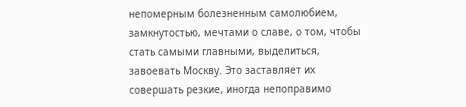непомерным болезненным самолюбием, замкнутостью, мечтами о славе, о том, чтобы стать самыми главными, выделиться, завоевать Москву. Это заставляет их совершать резкие, иногда непоправимо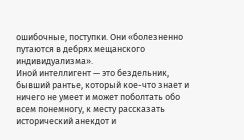ошибочные, поступки. Они «болезненно путаются в дебрях мещанского индивидуализма».
Иной интеллигент — это бездельник, бывший рантье, который кое-что знает и ничего не умеет и может поболтать обо всем понемногу, к месту рассказать исторический анекдот и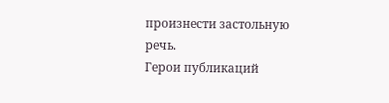произнести застольную речь.
Герои публикаций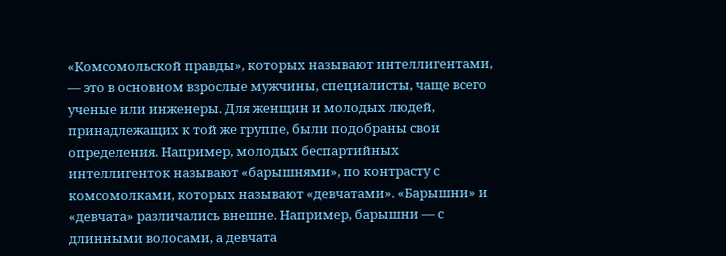«Комсомольской правды», которых называют интеллигентами, — это в основном взрослые мужчины, специалисты, чаще всего ученые или инженеры. Для женщин и молодых людей, принадлежащих к той же группе, были подобраны свои определения. Например, молодых беспартийных интеллигенток называют «барышнями», по контрасту с комсомолками, которых называют «девчатами». «Барышни» и «девчата» различались внешне. Например, барышни — с длинными волосами, а девчата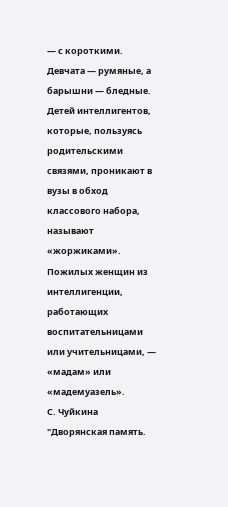— с короткими. Девчата — румяные, а барышни — бледные. Детей интеллигентов, которые, пользуясь родительскими связями, проникают в вузы в обход классового набора, называют «жоржиками». Пожилых женщин из интеллигенции, работающих воспитательницами или учительницами, — «мадам» или «мадемуазель».
С. Чуйкина "Дворянская память.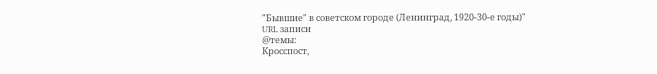"Бывшие" в советском городе (Ленинград, 1920-30-е годы)"
URL записи
@темы:
Кросспост,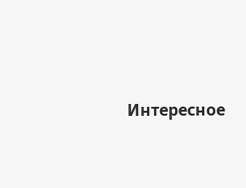Интересное